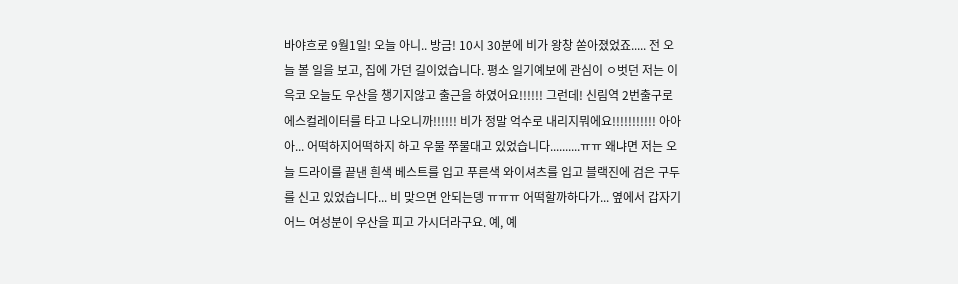바야흐로 9월1일! 오늘 아니.. 방금! 10시 30분에 비가 왕창 쏟아졌었죠..... 전 오늘 볼 일을 보고, 집에 가던 길이었습니다. 평소 일기예보에 관심이 ㅇ벗던 저는 이윽코 오늘도 우산을 챙기지않고 출근을 하였어요!!!!!! 그런데! 신림역 2번출구로 에스컬레이터를 타고 나오니까!!!!!! 비가 정말 억수로 내리지뭐에요!!!!!!!!!!! 아아아... 어떡하지어떡하지 하고 우물 쭈물대고 있었습니다..........ㅠㅠ 왜냐면 저는 오늘 드라이를 끝낸 흰색 베스트를 입고 푸른색 와이셔츠를 입고 블랙진에 검은 구두를 신고 있었습니다... 비 맞으면 안되는뎅 ㅠㅠㅠ 어떡할까하다가... 옆에서 갑자기 어느 여성분이 우산을 피고 가시더라구요. 예, 예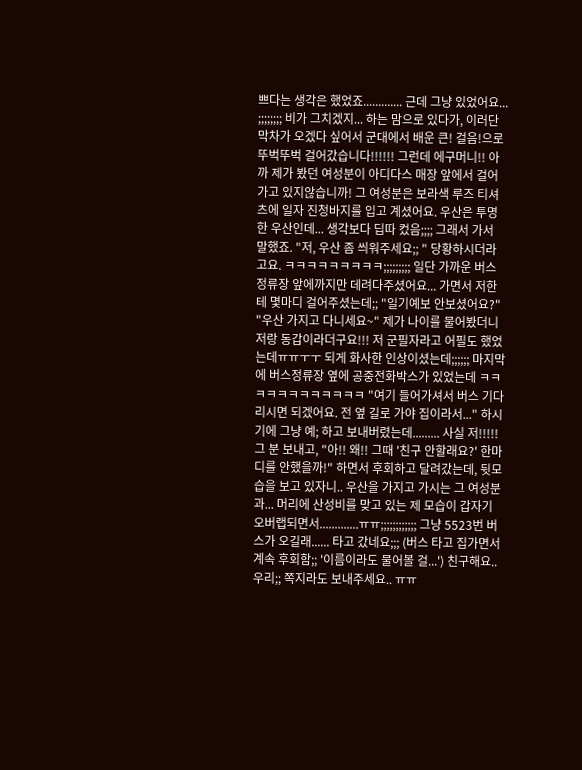쁘다는 생각은 했었죠............. 근데 그냥 있었어요... ;;;;;;;; 비가 그치겠지... 하는 맘으로 있다가, 이러단 막차가 오겠다 싶어서 군대에서 배운 큰! 걸음!으로 뚜벅뚜벅 걸어갔습니다!!!!!! 그런데 에구머니!! 아까 제가 봤던 여성분이 아디다스 매장 앞에서 걸어가고 있지않습니까! 그 여성분은 보라색 루즈 티셔츠에 일자 진청바지를 입고 계셨어요. 우산은 투명한 우산인데... 생각보다 딥따 컸음;;;; 그래서 가서 말했죠. "저, 우산 좀 씌워주세요;; " 당황하시더라고요. ㅋㅋㅋㅋㅋㅋㅋㅋㅋ;;;;;;;;; 일단 가까운 버스정류장 앞에까지만 데려다주셨어요... 가면서 저한테 몇마디 걸어주셨는데;; "일기예보 안보셨어요?" "우산 가지고 다니세요~" 제가 나이를 물어봤더니 저랑 동갑이라더구요!!! 저 군필자라고 어필도 했었는데ㅠㅠㅜㅜ 되게 화사한 인상이셨는데;;;;;; 마지막에 버스정류장 옆에 공중전화박스가 있었는데 ㅋㅋㅋㅋㅋㅋㅋㅋㅋㅋㅋㅋ "여기 들어가셔서 버스 기다리시면 되겠어요. 전 옆 길로 가야 집이라서..." 하시기에 그냥 예; 하고 보내버렸는데......... 사실 저!!!!! 그 분 보내고, "아!! 왜!! 그때 '친구 안할래요?' 한마디를 안했을까!" 하면서 후회하고 달려갔는데, 뒷모습을 보고 있자니.. 우산을 가지고 가시는 그 여성분과... 머리에 산성비를 맞고 있는 제 모습이 갑자기 오버랩되면서.............ㅠㅠ;;;;;;;;;;;; 그냥 5523번 버스가 오길래...... 타고 갔네요;;; (버스 타고 집가면서 계속 후회함;; '이름이라도 물어볼 걸...') 친구해요.. 우리;; 쪽지라도 보내주세요.. ㅠㅠ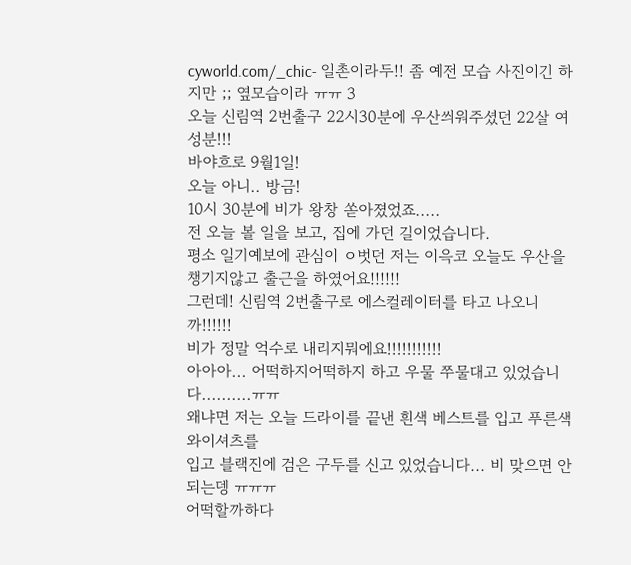cyworld.com/_chic- 일촌이라두!! 좀 예전 모습 사진이긴 하지만 ;; 옆모습이라 ㅠㅠ 3
오늘 신림역 2번출구 22시30분에 우산씌워주셨던 22살 여성분!!!
바야흐로 9월1일!
오늘 아니.. 방금!
10시 30분에 비가 왕창 쏟아졌었죠.....
전 오늘 볼 일을 보고, 집에 가던 길이었습니다.
평소 일기예보에 관심이 ㅇ벗던 저는 이윽코 오늘도 우산을
챙기지않고 출근을 하였어요!!!!!!
그런데! 신림역 2번출구로 에스컬레이터를 타고 나오니까!!!!!!
비가 정말 억수로 내리지뭐에요!!!!!!!!!!!
아아아... 어떡하지어떡하지 하고 우물 쭈물대고 있었습니다..........ㅠㅠ
왜냐면 저는 오늘 드라이를 끝낸 흰색 베스트를 입고 푸른색 와이셔츠를
입고 블랙진에 검은 구두를 신고 있었습니다... 비 맞으면 안되는뎅 ㅠㅠㅠ
어떡할까하다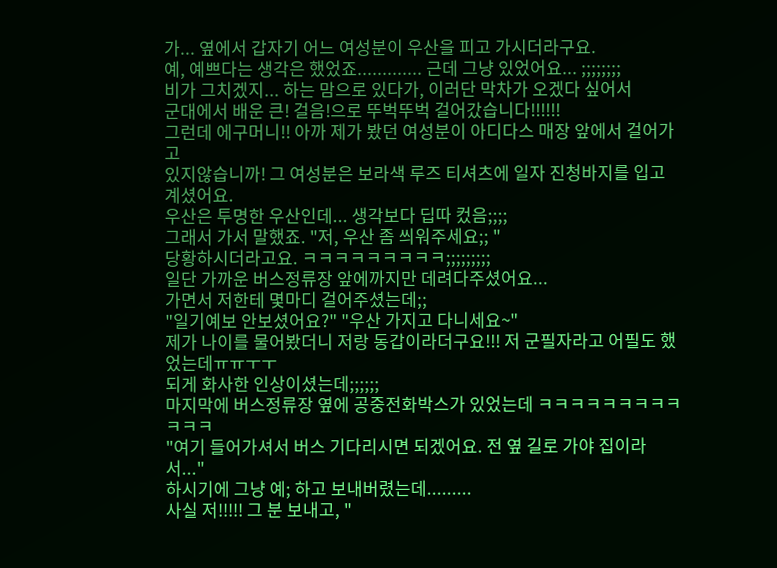가... 옆에서 갑자기 어느 여성분이 우산을 피고 가시더라구요.
예, 예쁘다는 생각은 했었죠............. 근데 그냥 있었어요... ;;;;;;;;
비가 그치겠지... 하는 맘으로 있다가, 이러단 막차가 오겠다 싶어서
군대에서 배운 큰! 걸음!으로 뚜벅뚜벅 걸어갔습니다!!!!!!
그런데 에구머니!! 아까 제가 봤던 여성분이 아디다스 매장 앞에서 걸어가고
있지않습니까! 그 여성분은 보라색 루즈 티셔츠에 일자 진청바지를 입고 계셨어요.
우산은 투명한 우산인데... 생각보다 딥따 컸음;;;;
그래서 가서 말했죠. "저, 우산 좀 씌워주세요;; "
당황하시더라고요. ㅋㅋㅋㅋㅋㅋㅋㅋㅋ;;;;;;;;;
일단 가까운 버스정류장 앞에까지만 데려다주셨어요...
가면서 저한테 몇마디 걸어주셨는데;;
"일기예보 안보셨어요?" "우산 가지고 다니세요~"
제가 나이를 물어봤더니 저랑 동갑이라더구요!!! 저 군필자라고 어필도 했었는데ㅠㅠㅜㅜ
되게 화사한 인상이셨는데;;;;;;
마지막에 버스정류장 옆에 공중전화박스가 있었는데 ㅋㅋㅋㅋㅋㅋㅋㅋㅋㅋㅋㅋ
"여기 들어가셔서 버스 기다리시면 되겠어요. 전 옆 길로 가야 집이라서..."
하시기에 그냥 예; 하고 보내버렸는데.........
사실 저!!!!! 그 분 보내고, "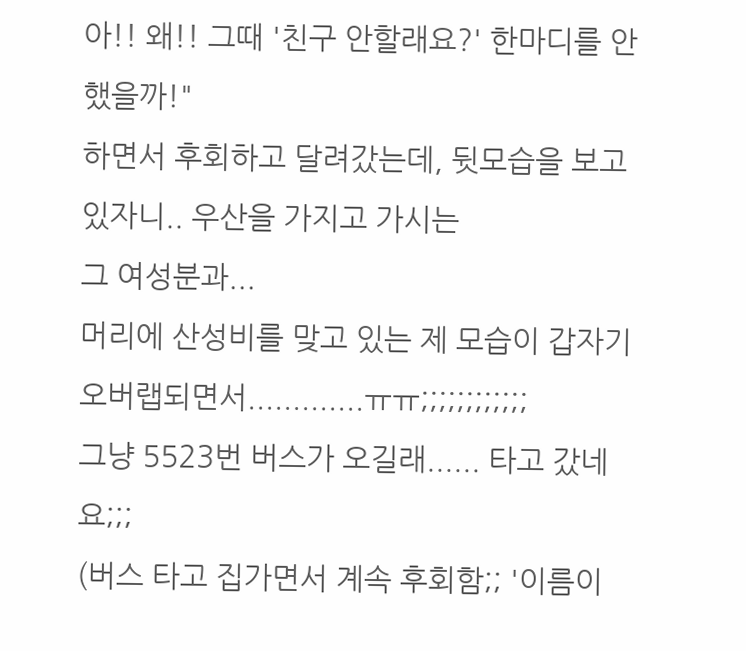아!! 왜!! 그때 '친구 안할래요?' 한마디를 안했을까!"
하면서 후회하고 달려갔는데, 뒷모습을 보고 있자니.. 우산을 가지고 가시는
그 여성분과...
머리에 산성비를 맞고 있는 제 모습이 갑자기 오버랩되면서.............ㅠㅠ;;;;;;;;;;;;
그냥 5523번 버스가 오길래...... 타고 갔네요;;;
(버스 타고 집가면서 계속 후회함;; '이름이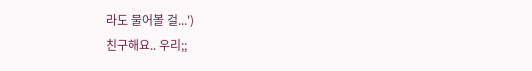라도 물어볼 걸...')
친구해요.. 우리;;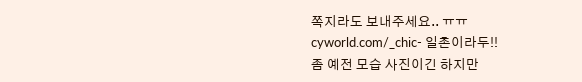쪽지라도 보내주세요.. ㅠㅠ
cyworld.com/_chic- 일촌이라두!!
좀 예전 모습 사진이긴 하지만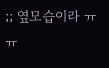;; 옆모습이라 ㅠㅠ